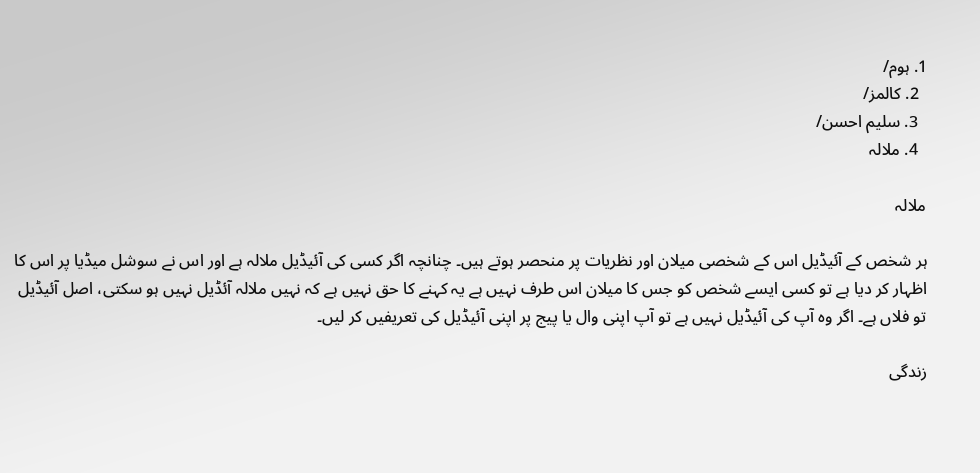1. ہوم/
  2. کالمز/
  3. سلیم احسن/
  4. ملالہ

ملالہ

ہر شخص کے آئیڈیل اس کے شخصی میلان اور نظریات پر منحصر ہوتے ہیں۔ چنانچہ اگر کسی کی آئیڈیل ملالہ ہے اور اس نے سوشل میڈیا پر اس کا اظہار کر دیا ہے تو کسی ایسے شخص کو جس کا میلان اس طرف نہیں ہے یہ کہنے کا حق نہیں ہے کہ نہیں ملالہ آئڈیل نہیں ہو سکتی، اصل آئیڈیل تو فلاں ہے۔ اگر وہ آپ کی آئیڈیل نہیں ہے تو آپ اپنی وال یا پیج پر اپنی آئیڈیل کی تعریفیں کر لیں۔

زندگی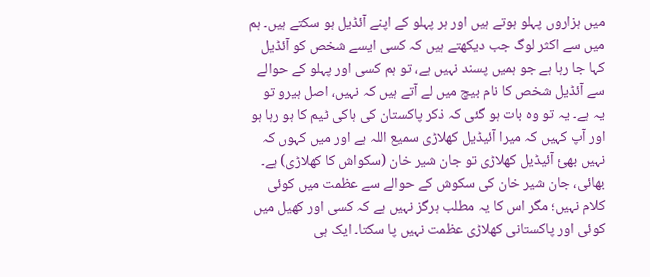میں ہزاروں پہلو ہوتے ہیں اور ہر پہلو کے اپنے آئڈیل ہو سکتے ہیں۔ ہم میں سے اکثر لوگ جب دیکھتے ہیں کہ کسی ایسے شخص کو آئڈیل کہا جا رہا ہے جو ہمیں پسند نہیں ہے، تو ہم کسی اور پہلو کے حوالے سے آئڈیل شخص کا نام بیچ میں لے آتے ہیں کہ نہیں، اصل ہیرو تو یہ ہے۔ یہ تو وہ بات ہو گئی کہ ذکر پاکستان کی ہاکی ٹیم کا ہو رہا ہو اور آپ کہیں کہ میرا آئیڈیل کھلاڑی سمیع اللہ ہے اور میں کہوں کہ نہیں بھئ آئیڈیل کھلاڑی تو جان شیر خان (سکواش کا کھلاڑی) ہے۔ بھائی، جان شیر خان کی سکوش کے حوالے سے عظمت میں کوئی کلام نہیں؛ مگر اس کا یہ مطلب ہرگز نہیں ہے کہ کسی اور کھیل میں کوئی اور پاکستانی کھلاڑی عظمت نہیں پا سکتا۔ ایک ہی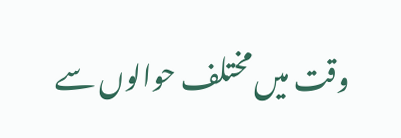وقت میں مختلف حوالوں سے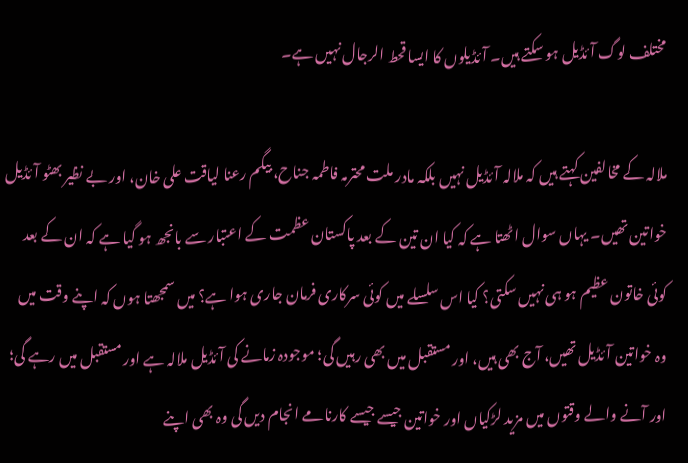مختلف لوگ آئڈیل ہو سکتے ہیں۔ آئڈیلوں کا ایسا قحط الرجال نہیں ہے۔

ملالہ کے مخالفین کہتے ہیں کہ ملالہ آئڈیل نہیں بلکہ مادر ملت محترمہ فاطمہ جناح، بیگم رعنا لیاقت علی خان، اور بے نظیر بھٹو آئڈیل خواتین تھیں۔ یہاں سوال اٹھتا ہے کہ کیا ان تین کے بعد پاکستان عظمت کے اعتبار سے بانجھ ہو گیا ہے کہ ان کے بعد کوئی خاتون عظیم ہو ہی نہیں سکتی؟ کیا اس سلسلے میں کوئی سرکاری فرمان جاری ہوا ہے؟ میں سمجھتا ہوں کہ اپنے وقت میں وہ خواتین آئڈیل تھیں، آج بھی ہیں، اور مستقبل میں بھی رہیں گی؛ موجودہ زمانے کی آئڈیل ملالہ ہے اور مستقبل میں رہے گی؛ اور آنے والے وقتوں میں مزید لڑکیاں اور خواتین جیسے جیسے کارنامے انجام دیں گی وہ بھی اپنے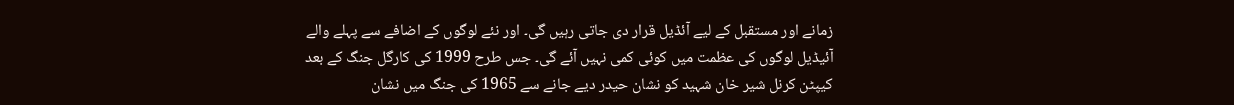زمانے اور مستقبل کے لیے آئڈیل قرار دی جاتی رہیں گی۔ اور نئے لوگوں کے اضافے سے پہلے والے آئیڈیل لوگوں کی عظمت میں کوئی کمی نہیں آئے گی۔ جس طرح 1999 کی کارگل جنگ کے بعد کیپٹن کرنل شیر خان شہید کو نشان حیدر دیے جانے سے 1965 کی جنگ میں نشان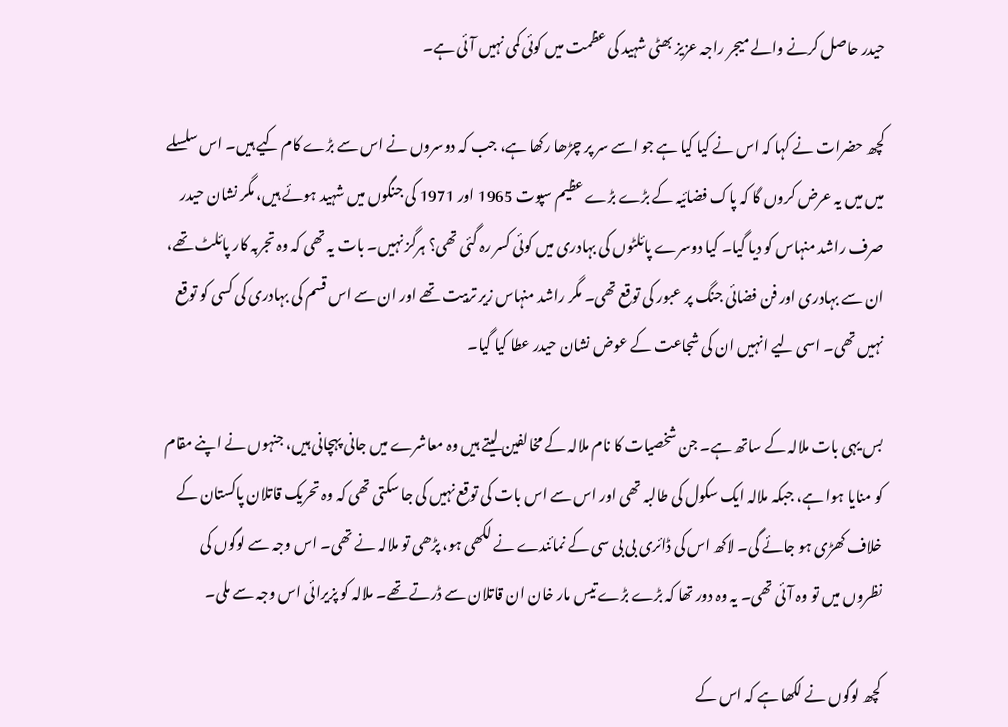حیدر حاصل کرنے والے میجر راجہ عزیز بھٹی شہید کی عظمت میں کوئی کمی نہیں آئی ہے۔

کچھ حضرات نے کہا کہ اس نے کیا کیا ہے جو اسے سر پر چڑھا رکھا ہے، جب کہ دوسروں نے اس سے بڑے کام کیے ہیں۔ اس سلسلے میں میں یہ عرض کروں گا کہ پاک فضائیہ کے بڑے بڑے عظیم سپوت 1965 اور 1971 کی جنگوں میں شہید ہوئے ہیں، مگر نشان حیدر صرف راشد منہاس کو دیا گیا۔ کیا دوسرے پائلٹوں کی بہادری میں کوئی کسر رہ گئی تھی؟ ہرگز نہیں۔ بات یہ تھی کہ وہ تجربہ کار پائلٹ تھے، ان سے بہادری اور فن فضائی جنگ پر عبور کی توقع تھی۔ مگر راشد منہاس زیر تربیت تھے اور ان سے اس قسم کی بہادری کی کسی کو توقع نہیں تھی۔ اسی لیے انہیں ان کی شجاعت کے عوض نشان حیدر عطا کیا گیا۔

بس یہی بات ملالہ کے ساتھ ہے۔ جن شخصیات کا نام ملالہ کے مخالفین لیتے ہیں وہ معاشرے میں جانی پہچانی ہیں، جنہوں نے اپنے مقام کو منایا ہوا ہے، جبکہ ملالہ ایک سکول کی طالبہ تھی اور اس سے اس بات کی توقع نہیں کی جا سکتی تھی کہ وہ تحریک قاتلان پاکستان کے خلاف کھڑی ہو جائے گی۔ لاکھ اس کی ڈائری بی بی سی کے نمائندے نے لکھی ہو، پڑھی تو ملالہ نے تھی۔ اس وجہ سے لوگوں کی نظروں میں تو وہ آئی تھی۔ یہ وہ دور تھا کہ بڑے بڑے تیس مار خان ان قاتلان سے ڈرتے تھے۔ ملالہ کو پزیرائی اس وجہ سے ملی۔

کچھ لوگوں نے لکھا ہے کہ اس کے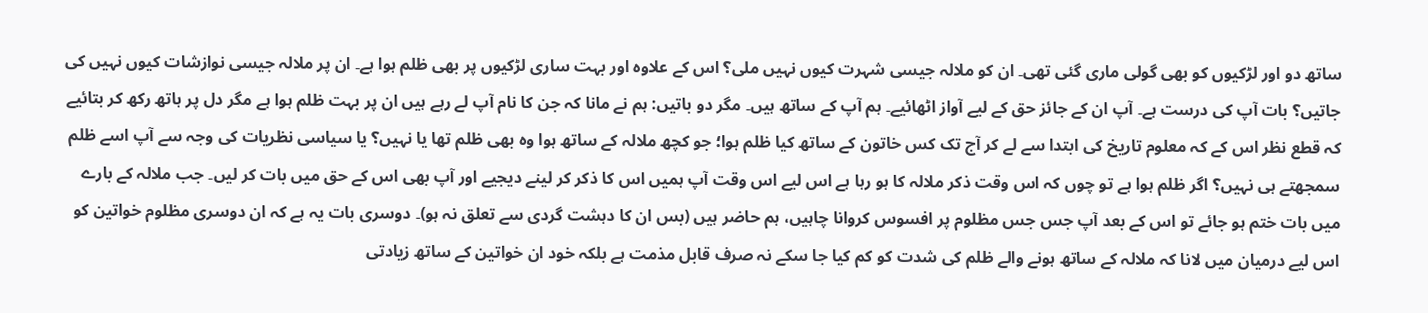ساتھ دو اور لڑکیوں کو بھی گولی ماری گئی تھی۔ ان کو ملالہ جیسی شہرت کیوں نہیں ملی؟ اس کے علاوہ اور بہت ساری لڑکیوں پر بھی ظلم ہوا ہے۔ ان پر ملالہ جیسی نوازشات کیوں نہیں کی جاتیں؟ بات آپ کی درست ہے۔ آپ ان کے جائز حق کے لیے آواز اٹھائیے۔ ہم آپ کے ساتھ ہیں۔ مگر دو باتیں: ہم نے مانا کہ جن کا نام آپ لے رہے ہیں ان پر بہت ظلم ہوا ہے مگر دل پر ہاتھ رکھ کر بتائیے کہ قطع نظر اس کے کہ معلوم تاریخ کی ابتدا سے لے کر آج تک کس خاتون کے ساتھ کیا ظلم ہوا؛ جو کچھ ملالہ کے ساتھ ہوا وہ بھی ظلم تھا یا نہیں؟ یا سیاسی نظریات کی وجہ سے آپ اسے ظلم سمجھتے ہی نہیں؟ اگر ظلم ہوا ہے تو چوں کہ اس وقت ذکر ملالہ کا ہو رہا ہے اس لیے اس وقت آپ ہمیں اس کا ذکر کر لینے دیجیے اور آپ بھی اس کے حق میں بات کر لیں۔ جب ملالہ کے بارے میں بات ختم ہو جائے تو اس کے بعد آپ جس جس مظلوم پر افسوس کروانا چاہیں، ہم حاضر ہیں (بس ان کا دہشت گردی سے تعلق نہ ہو)۔ دوسری بات یہ ہے کہ ان دوسری مظلوم خواتین کو اس لیے درمیان میں لانا کہ ملالہ کے ساتھ ہونے والے ظلم کی شدت کو کم کیا جا سکے نہ صرف قابل مذمت ہے بلکہ خود ان خواتین کے ساتھ زیادتی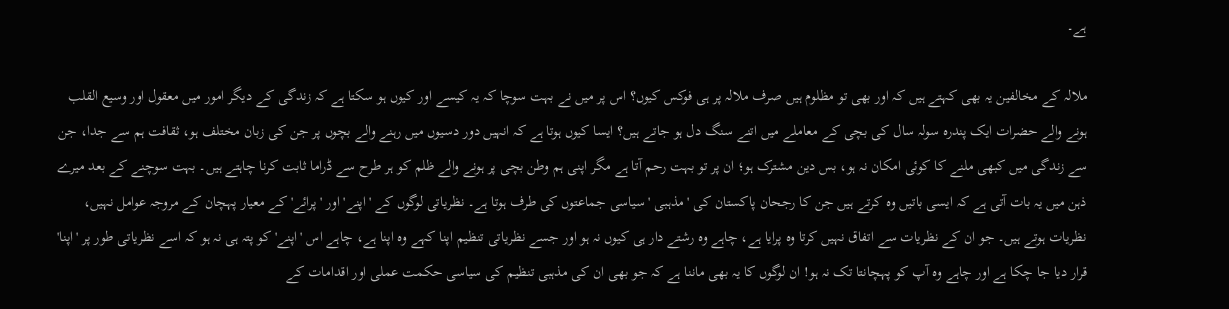ہے۔

ملالہ کے مخالفین یہ بھی کہتے ہیں کہ اور بھی تو مظلوم ہیں صرف ملالہ پر ہی فوکس کیوں؟ اس پر میں نے بہت سوچا کہ یہ کیسے اور کیوں ہو سکتا ہے کہ زندگی کے دیگر امور میں معقول اور وسیع القلب ہونے والے حضرات ایک پندرہ سولہ سال کی بچی کے معاملے میں اتنے سنگ دل ہو جاتے ہیں؟ ایسا کیوں ہوتا ہے کہ انہیں دور دسیوں میں رہنے والے بچوں پر جن کی زبان مختلف ہو، ثقافت ہم سے جدا، جن سے زندگی میں کبھی ملنے کا کوئی امکان نہ ہو، بس دین مشترک ہو؛ ان پر تو بہت رحم آتا ہے مگر اپنی ہم وطن بچی پر ہونے والے ظلم کو ہر طرح سے ڈراما ثابت کرنا چاہتے ہیں۔ بہت سوچنے کے بعد میرے ذہن میں یہ بات آتی ہے کہ ایسی باتیں وہ کرتے ہیں جن کا رجحان پاکستان کی 'مذہبی ' سیاسی جماعتوں کی طرف ہوتا ہے۔ نظریاتی لوگوں کے 'اپنے' اور 'پرائے' کے معیار پہچان کے مروجہ عوامل نہیں، نظریات ہوتے ہیں۔ جو ان کے نظریات سے اتفاق نہیں کرتا وہ پرایا ہے، چاہے وہ رشتے دار ہی کیوں نہ ہو اور جسے نظریاتی تنظیم اپنا کہے وہ اپنا ہے، چاہے اس 'اپنے' کو پتہ ہی نہ ہو کہ اسے نظریاتی طور پر 'اپنا' قرار دیا جا چکا ہے اور چاہے وہ آپ کو پہچانتا تک نہ ہو! ان لوگوں کا یہ بھی ماننا ہے کہ جو بھی ان کی مذہبی تنظیم کی سیاسی حکمت عملی اور اقدامات کے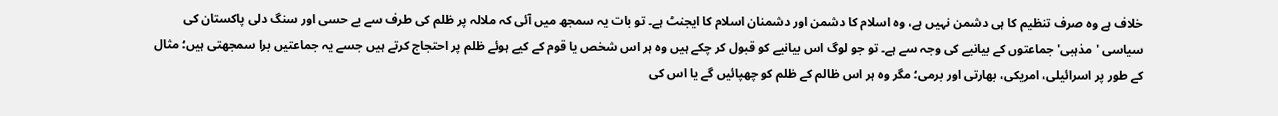خلاف ہے وہ صرف تنظیم کا ہی دشمن نہیں ہے، وہ اسلام کا دشمن اور دشمنان اسلام کا ایجنٹ ہے۔ تو بات یہ سمجھ میں آئی کہ ملالہ پر ظلم کی طرف سے بے حسی اور سنگ دلی پاکستان کی سیاسی 'مذہبی' جماعتوں کے بیانیے کی وجہ سے ہے۔ تو جو لوگ اس بیانیے کو قبول کر چکے ہیں وہ ہر اس شخص یا قوم کے کیے ہوئے ظلم پر احتجاج کرتے ہیں جسے یہ جماعتیں برا سمجھتی ہیں؛ مثال کے طور پر اسرائیلی، امریکی، بھارتی اور برمی؛ مگر وہ ہر اس ظالم کے ظلم کو چھپائیں گے یا اس کی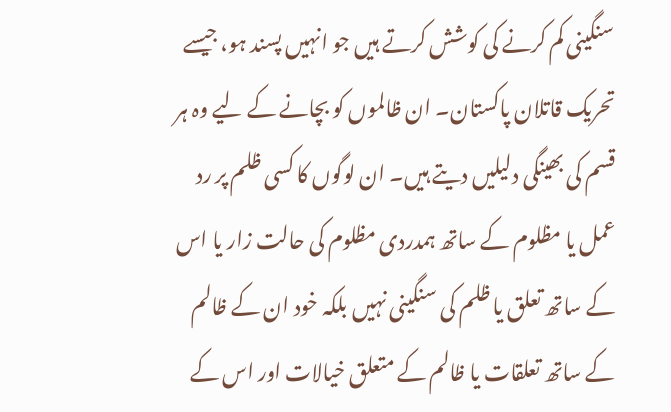سنگینی کم کرنے کی کوشش کرتے ہیں جو انہیں پسند ہو، جیسے تحریک قاتلان پاکستان۔ ان ظالموں کو بچانے کے لیے وہ ہر قسم کی بھینگی دلیلیں دیتے ہیں۔ ان لوگوں کا کسی ظلم پر رد عمل یا مظلوم کے ساتھ ہمدردی مظلوم کی حالت زار یا اس کے ساتھ تعلق یا ظلم کی سنگینی نہیں بلکہ خود ان کے ظالم کے ساتھ تعلقات یا ظالم کے متعلق خیالات اور اس کے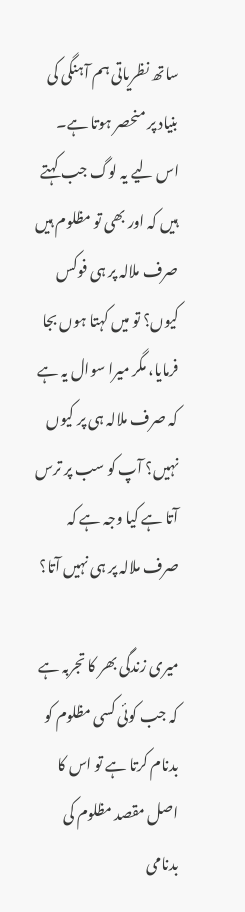ساتھ نظریاتی ہم آہنگی کی بنیاد پر منحصر ہوتا ہے۔ اس لیے یہ لوگ جب کہتے ہیں کہ اور بھی تو مظلوم ہیں صرف ملالہ پر ہی فوکس کیوں؟ تو میں کہتا ہوں بجا فرمایا، مگر میرا سوال یہ ہے کہ صرف ملالہ ہی پر کیوں نہیں؟ آپ کو سب پر ترس آتا ہے کیا وجہ ہے کہ صرف ملالہ پر ہی نہیں آتا؟

میری زندگی بھر کا تجربہ ہے کہ جب کوئی کسی مظلوم کو بدنام کرتا ہے تو اس کا اصل مقصد مظلوم کی بدنامی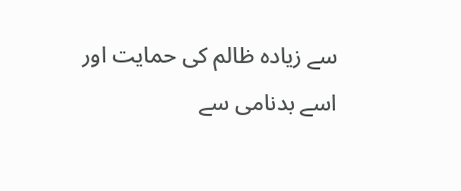سے زیادہ ظالم کی حمایت اور اسے بدنامی سے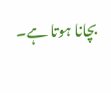بچانا ہوتا ہے۔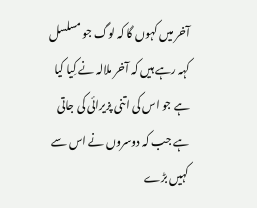آخر میں کہوں گا کہ لوگ جو مسلسل کہہ رہے ہیں کہ آخر ملالہ نے کِیا کیا ہے جو اس کی اتنی پزیرائی کی جاتی ہے جب کہ دوسروں نے اس سے کہیں بڑے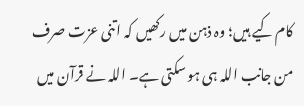کام کیے ہیں؛ وہ ذہن میں رکھیں کہ اتنی عزت صرف من جانب اللہ ہی ہو سکتی ہے۔ اللہ نے قرآن میں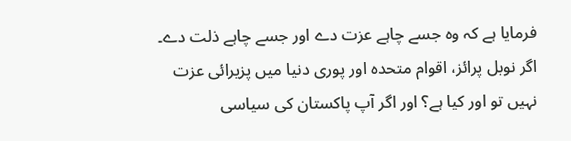فرمایا ہے کہ وہ جسے چاہے عزت دے اور جسے چاہے ذلت دے۔ اگر نوبل پرائز، اقوام متحدہ اور پوری دنیا میں پزیرائی عزت نہیں تو اور کیا ہے؟ اور اگر آپ پاکستان کی سیاسی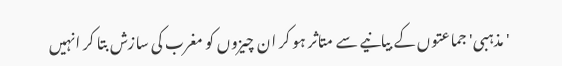'مذہبی' جماعتوں کے بیانیے سے متاثر ہو کر ان چیزوں کو مغرب کی سازش بتا کر انہیں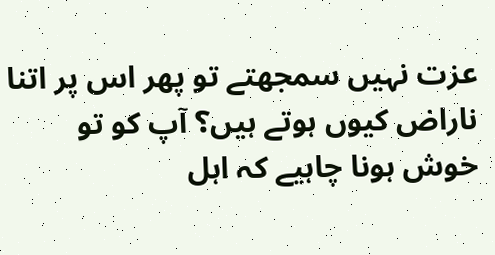عزت نہیں سمجھتے تو پھر اس پر اتنا ناراض کیوں ہوتے ہیں؟ آپ کو تو خوش ہونا چاہیے کہ اہل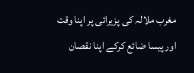مغرب ملالہ کی پزیرائی پر اپنا وقت اور پیسا ضائع کرکے اپنا نقصان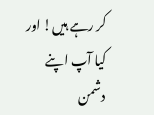کر رہے ہیں! اور کیا آپ اپنے دشمن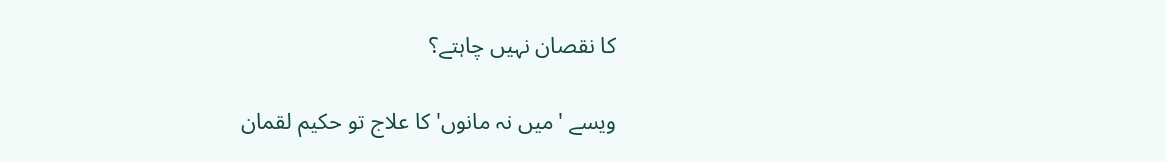کا نقصان نہیں چاہتے؟

ویسے 'میں نہ مانوں' کا علاج تو حکیم لقمان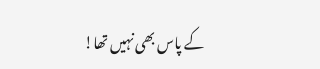کے پاس بھی نہیں تھا!